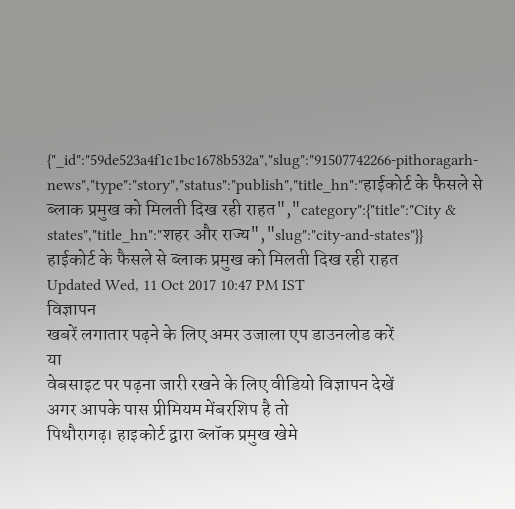{"_id":"59de523a4f1c1bc1678b532a","slug":"91507742266-pithoragarh-news","type":"story","status":"publish","title_hn":"हाईकोर्ट के फैसले से ब्लाक प्रमुख को मिलती दिख रही राहत","category":{"title":"City & states","title_hn":"शहर और राज्य","slug":"city-and-states"}}
हाईकोर्ट के फैसले से ब्लाक प्रमुख को मिलती दिख रही राहत
Updated Wed, 11 Oct 2017 10:47 PM IST
विज्ञापन
खबरें लगातार पढ़ने के लिए अमर उजाला एप डाउनलोड करें
या
वेबसाइट पर पढ़ना जारी रखने के लिए वीडियो विज्ञापन देखें
अगर आपके पास प्रीमियम मेंबरशिप है तो
पिथौरागढ़। हाइकोर्ट द्वारा ब्लॉक प्रमुख खेमे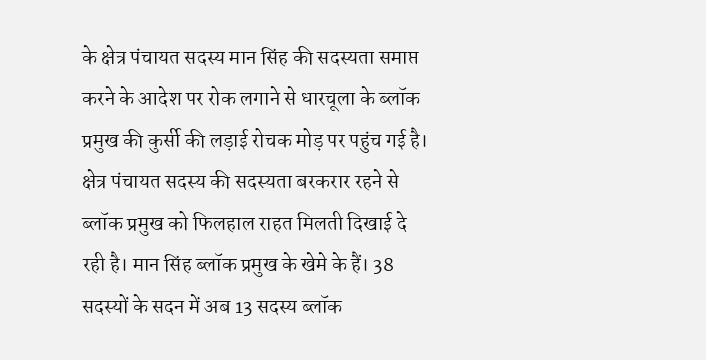के क्षेत्र पंचायत सदस्य मान सिंह की सदस्यता समाप्त करने के आदेश पर रोक लगाने से धारचूला के ब्लॉक प्रमुख की कुर्सी की लड़ाई रोचक मोड़ पर पहुंच गई है। क्षेत्र पंचायत सदस्य की सदस्यता बरकरार रहने से ब्लॉक प्रमुख को फिलहाल राहत मिलती दिखाई दे रही है। मान सिंह ब्लॉक प्रमुख के खेमे के हैं। 38 सदस्यों के सदन में अब 13 सदस्य ब्लॉक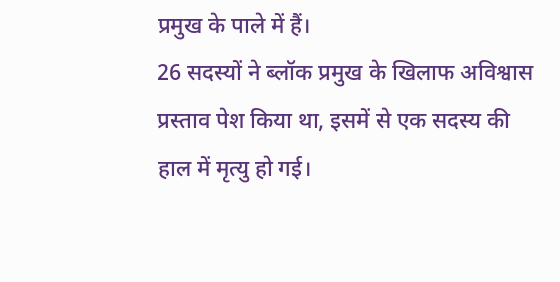प्रमुख के पाले में हैं।
26 सदस्यों ने ब्लॉक प्रमुख के खिलाफ अविश्वास प्रस्ताव पेश किया था, इसमें से एक सदस्य की हाल में मृत्यु हो गई।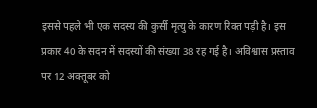इससे पहले भी एक सदस्य की कुर्सी मृत्यु के कारण रिक्त पड़ी है। इस प्रकार 40 के सदन में सदस्यों की संख्या 38 रह गई है। अविश्वास प्रस्ताव पर 12 अक्तूबर को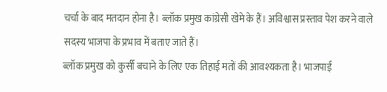चर्चा के बाद मतदान होना है। ब्लॉक प्रमुख कांग्रेसी खेमे के हैं। अविश्वास प्रस्ताव पेश करने वाले सदस्य भाजपा के प्रभाव में बताए जाते हैं।
ब्लॉक प्रमुख को कुर्सी बचाने के लिए एक तिहाई मतों की आवश्यकता है। भाजपाई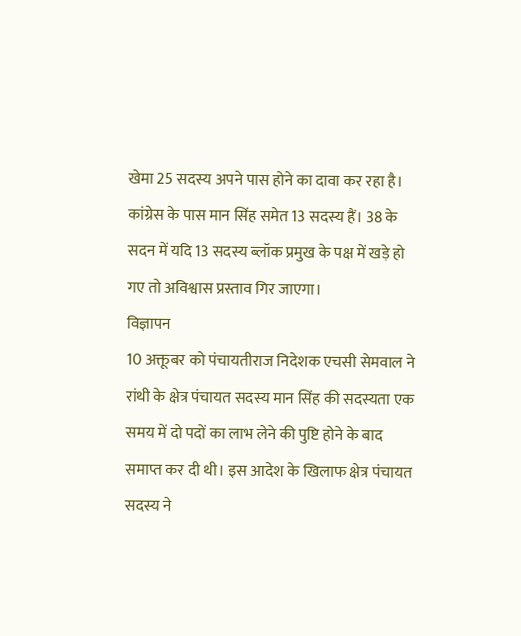खेमा 25 सदस्य अपने पास होने का दावा कर रहा है। कांग्रेस के पास मान सिंह समेत 13 सदस्य हैं। 38 के सदन में यदि 13 सदस्य ब्लॉक प्रमुख के पक्ष में खड़े हो गए तो अविश्वास प्रस्ताव गिर जाएगा।
विज्ञापन
10 अक्तूबर को पंचायतीराज निदेशक एचसी सेमवाल ने रांथी के क्षेत्र पंचायत सदस्य मान सिंह की सदस्यता एक समय में दो पदों का लाभ लेने की पुष्टि होने के बाद समाप्त कर दी थी। इस आदेश के खिलाफ क्षेत्र पंचायत सदस्य ने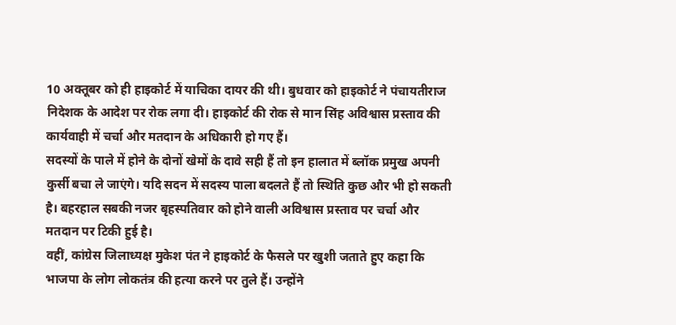10 अक्तूबर को ही हाइकोर्ट में याचिका दायर की थी। बुधवार को हाइकोर्ट ने पंचायतीराज निदेशक के आदेश पर रोक लगा दी। हाइकोर्ट की रोक से मान सिंह अविश्वास प्रस्ताव की कार्यवाही में चर्चा और मतदान के अधिकारी हो गए हैं।
सदस्यों के पाले में होने के दोनों खेमों के दावे सही हैं तो इन हालात में ब्लॉक प्रमुख अपनी कुर्सी बचा ले जाएंगे। यदि सदन में सदस्य पाला बदलते हैं तो स्थिति कुछ और भी हो सकती है। बहरहाल सबकी नजर बृहस्पतिवार को होने वाली अविश्वास प्रस्ताव पर चर्चा और मतदान पर टिकी हुई है।
वहीं, कांग्रेस जिलाध्यक्ष मुकेश पंत ने हाइकोर्ट के फैसले पर खुशी जताते हुए कहा कि भाजपा के लोग लोकतंत्र की हत्या करने पर तुले हैं। उन्होंने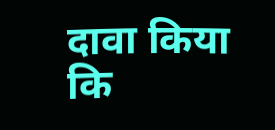दावा किया कि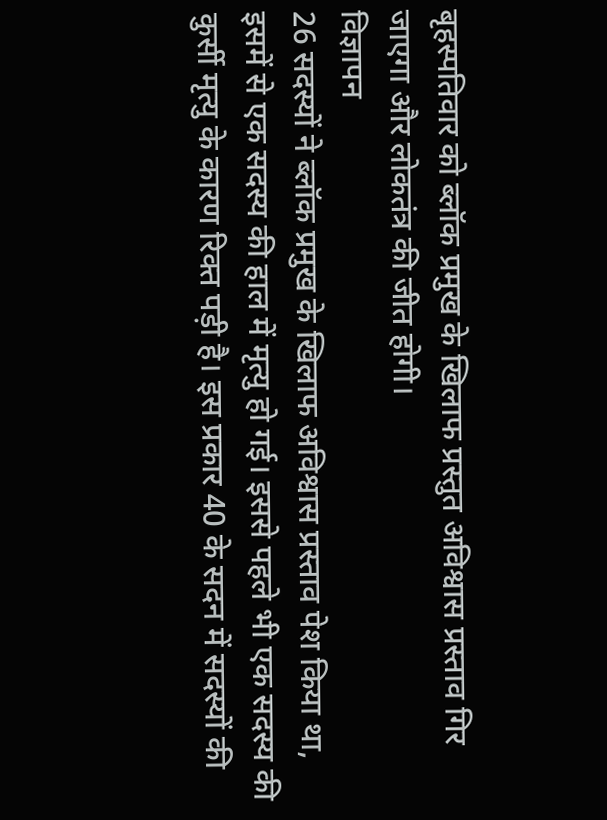बृहस्पतिवार को ब्लॉक प्रमुख के खिलाफ प्रस्तुत अविश्वास प्रस्ताव गिर जाएगा और लोकतंत्र की जीत होगी।
विज्ञापन
26 सदस्यों ने ब्लॉक प्रमुख के खिलाफ अविश्वास प्रस्ताव पेश किया था, इसमें से एक सदस्य की हाल में मृत्यु हो गई। इससे पहले भी एक सदस्य की कुर्सी मृत्यु के कारण रिक्त पड़ी है। इस प्रकार 40 के सदन में सदस्यों की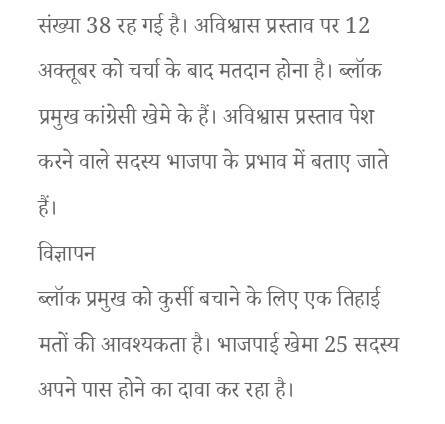संख्या 38 रह गई है। अविश्वास प्रस्ताव पर 12 अक्तूबर को चर्चा के बाद मतदान होना है। ब्लॉक प्रमुख कांग्रेसी खेमे के हैं। अविश्वास प्रस्ताव पेश करने वाले सदस्य भाजपा के प्रभाव में बताए जाते हैं।
विज्ञापन
ब्लॉक प्रमुख को कुर्सी बचाने के लिए एक तिहाई मतों की आवश्यकता है। भाजपाई खेमा 25 सदस्य अपने पास होने का दावा कर रहा है।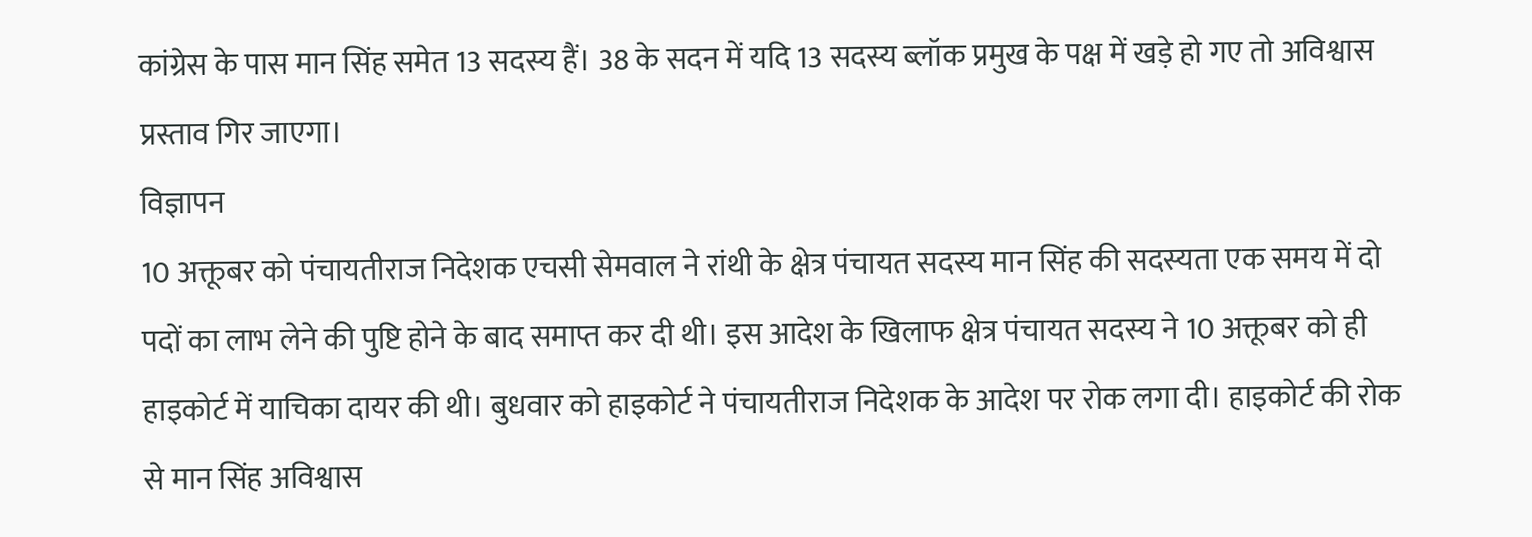कांग्रेस के पास मान सिंह समेत 13 सदस्य हैं। 38 के सदन में यदि 13 सदस्य ब्लॉक प्रमुख के पक्ष में खड़े हो गए तो अविश्वास प्रस्ताव गिर जाएगा।
विज्ञापन
10 अक्तूबर को पंचायतीराज निदेशक एचसी सेमवाल ने रांथी के क्षेत्र पंचायत सदस्य मान सिंह की सदस्यता एक समय में दो पदों का लाभ लेने की पुष्टि होने के बाद समाप्त कर दी थी। इस आदेश के खिलाफ क्षेत्र पंचायत सदस्य ने 10 अक्तूबर को ही हाइकोर्ट में याचिका दायर की थी। बुधवार को हाइकोर्ट ने पंचायतीराज निदेशक के आदेश पर रोक लगा दी। हाइकोर्ट की रोक से मान सिंह अविश्वास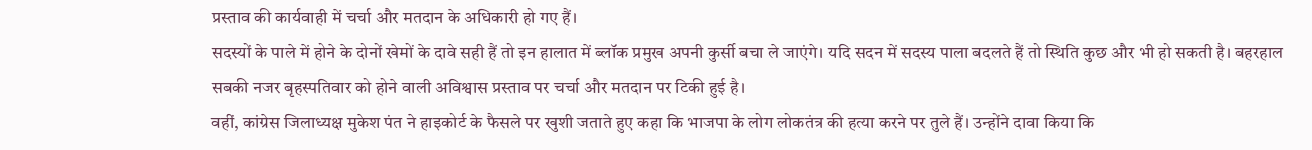प्रस्ताव की कार्यवाही में चर्चा और मतदान के अधिकारी हो गए हैं।
सदस्यों के पाले में होने के दोनों खेमों के दावे सही हैं तो इन हालात में ब्लॉक प्रमुख अपनी कुर्सी बचा ले जाएंगे। यदि सदन में सदस्य पाला बदलते हैं तो स्थिति कुछ और भी हो सकती है। बहरहाल सबकी नजर बृहस्पतिवार को होने वाली अविश्वास प्रस्ताव पर चर्चा और मतदान पर टिकी हुई है।
वहीं, कांग्रेस जिलाध्यक्ष मुकेश पंत ने हाइकोर्ट के फैसले पर खुशी जताते हुए कहा कि भाजपा के लोग लोकतंत्र की हत्या करने पर तुले हैं। उन्होंने दावा किया कि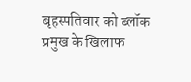बृहस्पतिवार को ब्लॉक प्रमुख के खिलाफ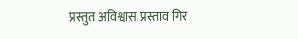प्रस्तुत अविश्वास प्रस्ताव गिर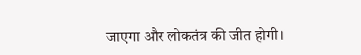जाएगा और लोकतंत्र की जीत होगी।